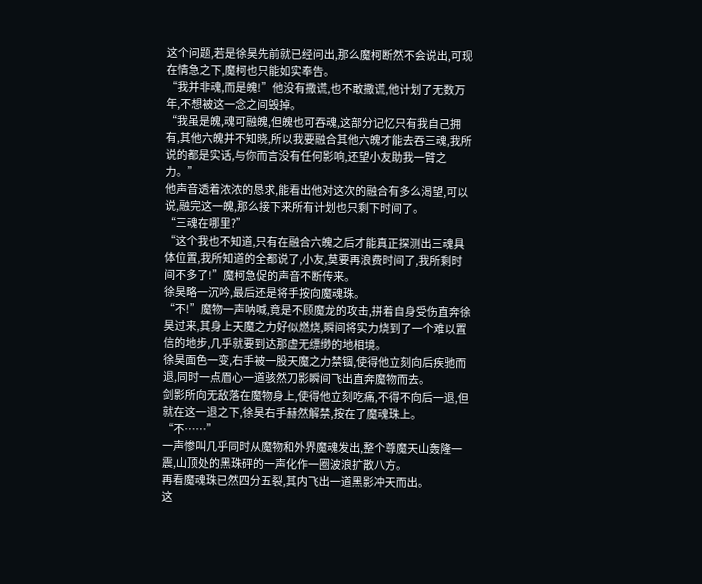这个问题,若是徐昊先前就已经问出,那么魔柯断然不会说出,可现在情急之下,魔柯也只能如实奉告。
“我并非魂,而是魄!”他没有撒谎,也不敢撒谎,他计划了无数万年,不想被这一念之间毁掉。
“我虽是魄,魂可融魄,但魄也可吞魂,这部分记忆只有我自己拥有,其他六魄并不知晓,所以我要融合其他六魄才能去吞三魂,我所说的都是实话,与你而言没有任何影响,还望小友助我一臂之力。”
他声音透着浓浓的恳求,能看出他对这次的融合有多么渴望,可以说,融完这一魄,那么接下来所有计划也只剩下时间了。
“三魂在哪里?”
“这个我也不知道,只有在融合六魄之后才能真正探测出三魂具体位置,我所知道的全都说了,小友,莫要再浪费时间了,我所剩时间不多了!”魔柯急促的声音不断传来。
徐昊略一沉吟,最后还是将手按向魔魂珠。
“不!”魔物一声呐喊,竟是不顾魔龙的攻击,拼着自身受伤直奔徐昊过来,其身上天魔之力好似燃烧,瞬间将实力烧到了一个难以置信的地步,几乎就要到达那虚无缥缈的地相境。
徐昊面色一变,右手被一股天魔之力禁锢,使得他立刻向后疾驰而退,同时一点眉心一道骇然刀影瞬间飞出直奔魔物而去。
剑影所向无敌落在魔物身上,使得他立刻吃痛,不得不向后一退,但就在这一退之下,徐昊右手赫然解禁,按在了魔魂珠上。
“不……”
一声惨叫几乎同时从魔物和外界魔魂发出,整个尊魔天山轰隆一震,山顶处的黑珠砰的一声化作一圈波浪扩散八方。
再看魔魂珠已然四分五裂,其内飞出一道黑影冲天而出。
这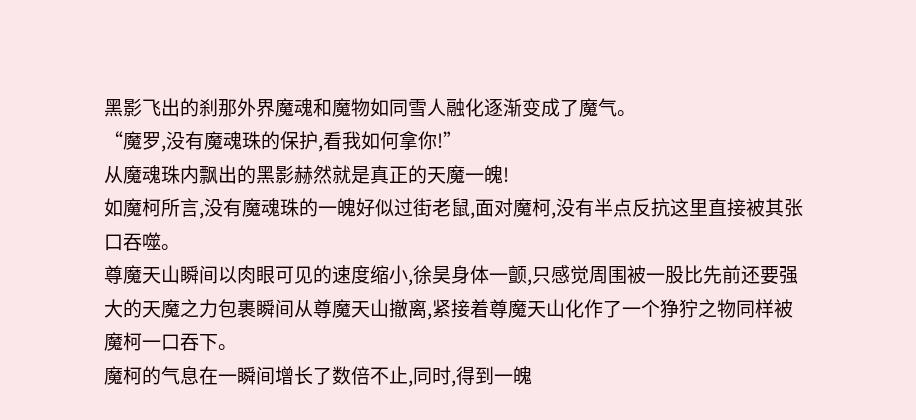黑影飞出的刹那外界魔魂和魔物如同雪人融化逐渐变成了魔气。
“魔罗,没有魔魂珠的保护,看我如何拿你!”
从魔魂珠内飘出的黑影赫然就是真正的天魔一魄!
如魔柯所言,没有魔魂珠的一魄好似过街老鼠,面对魔柯,没有半点反抗这里直接被其张口吞噬。
尊魔天山瞬间以肉眼可见的速度缩小,徐昊身体一颤,只感觉周围被一股比先前还要强大的天魔之力包裹瞬间从尊魔天山撤离,紧接着尊魔天山化作了一个狰狞之物同样被魔柯一口吞下。
魔柯的气息在一瞬间增长了数倍不止,同时,得到一魄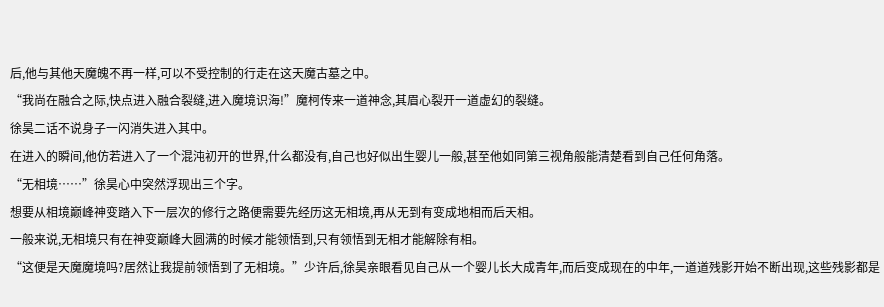后,他与其他天魔魄不再一样,可以不受控制的行走在这天魔古墓之中。
“我尚在融合之际,快点进入融合裂缝,进入魔境识海!”魔柯传来一道神念,其眉心裂开一道虚幻的裂缝。
徐昊二话不说身子一闪消失进入其中。
在进入的瞬间,他仿若进入了一个混沌初开的世界,什么都没有,自己也好似出生婴儿一般,甚至他如同第三视角般能清楚看到自己任何角落。
“无相境……”徐昊心中突然浮现出三个字。
想要从相境巅峰神变踏入下一层次的修行之路便需要先经历这无相境,再从无到有变成地相而后天相。
一般来说,无相境只有在神变巅峰大圆满的时候才能领悟到,只有领悟到无相才能解除有相。
“这便是天魔魔境吗?居然让我提前领悟到了无相境。”少许后,徐昊亲眼看见自己从一个婴儿长大成青年,而后变成现在的中年,一道道残影开始不断出现,这些残影都是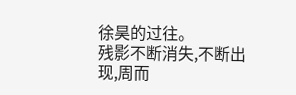徐昊的过往。
残影不断消失,不断出现,周而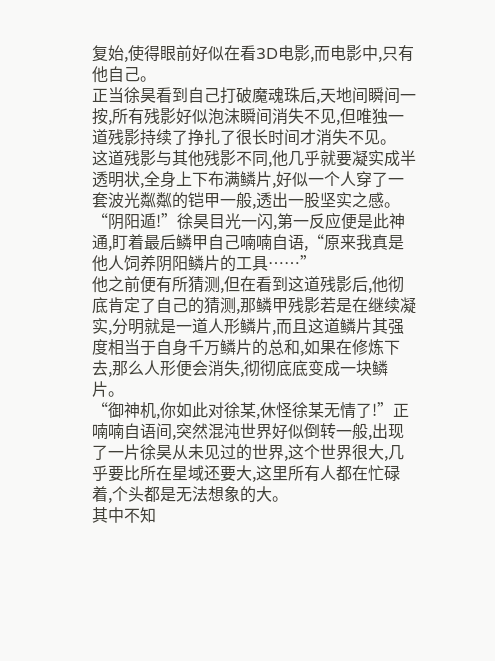复始,使得眼前好似在看3D电影,而电影中,只有他自己。
正当徐昊看到自己打破魔魂珠后,天地间瞬间一按,所有残影好似泡沫瞬间消失不见,但唯独一道残影持续了挣扎了很长时间才消失不见。
这道残影与其他残影不同,他几乎就要凝实成半透明状,全身上下布满鳞片,好似一个人穿了一套波光粼粼的铠甲一般,透出一股坚实之感。
“阴阳遁!”徐昊目光一闪,第一反应便是此神通,盯着最后鳞甲自己喃喃自语,“原来我真是他人饲养阴阳鳞片的工具……”
他之前便有所猜测,但在看到这道残影后,他彻底肯定了自己的猜测,那鳞甲残影若是在继续凝实,分明就是一道人形鳞片,而且这道鳞片其强度相当于自身千万鳞片的总和,如果在修炼下去,那么人形便会消失,彻彻底底变成一块鳞片。
“御神机,你如此对徐某,休怪徐某无情了!”正喃喃自语间,突然混沌世界好似倒转一般,出现了一片徐昊从未见过的世界,这个世界很大,几乎要比所在星域还要大,这里所有人都在忙碌着,个头都是无法想象的大。
其中不知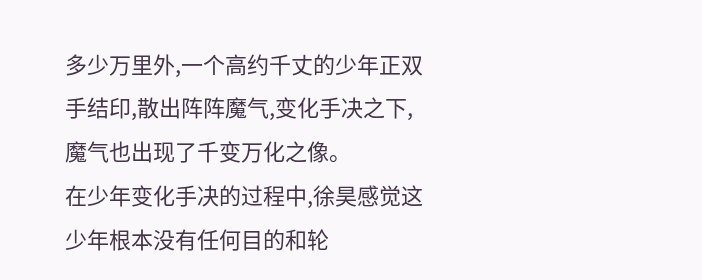多少万里外,一个高约千丈的少年正双手结印,散出阵阵魔气,变化手决之下,魔气也出现了千变万化之像。
在少年变化手决的过程中,徐昊感觉这少年根本没有任何目的和轮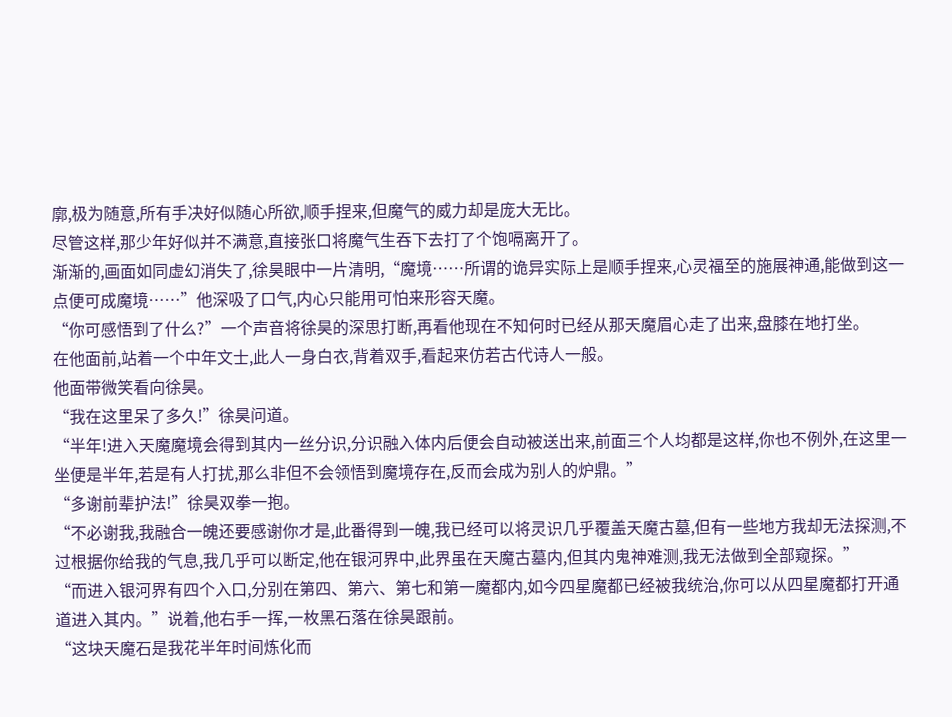廓,极为随意,所有手决好似随心所欲,顺手捏来,但魔气的威力却是庞大无比。
尽管这样,那少年好似并不满意,直接张口将魔气生吞下去打了个饱嗝离开了。
渐渐的,画面如同虚幻消失了,徐昊眼中一片清明,“魔境……所谓的诡异实际上是顺手捏来,心灵福至的施展神通,能做到这一点便可成魔境……”他深吸了口气,内心只能用可怕来形容天魔。
“你可感悟到了什么?”一个声音将徐昊的深思打断,再看他现在不知何时已经从那天魔眉心走了出来,盘膝在地打坐。
在他面前,站着一个中年文士,此人一身白衣,背着双手,看起来仿若古代诗人一般。
他面带微笑看向徐昊。
“我在这里呆了多久!”徐昊问道。
“半年!进入天魔魔境会得到其内一丝分识,分识融入体内后便会自动被送出来,前面三个人均都是这样,你也不例外,在这里一坐便是半年,若是有人打扰,那么非但不会领悟到魔境存在,反而会成为别人的炉鼎。”
“多谢前辈护法!”徐昊双拳一抱。
“不必谢我,我融合一魄还要感谢你才是,此番得到一魄,我已经可以将灵识几乎覆盖天魔古墓,但有一些地方我却无法探测,不过根据你给我的气息,我几乎可以断定,他在银河界中,此界虽在天魔古墓内,但其内鬼神难测,我无法做到全部窥探。”
“而进入银河界有四个入口,分别在第四、第六、第七和第一魔都内,如今四星魔都已经被我统治,你可以从四星魔都打开通道进入其内。”说着,他右手一挥,一枚黑石落在徐昊跟前。
“这块天魔石是我花半年时间炼化而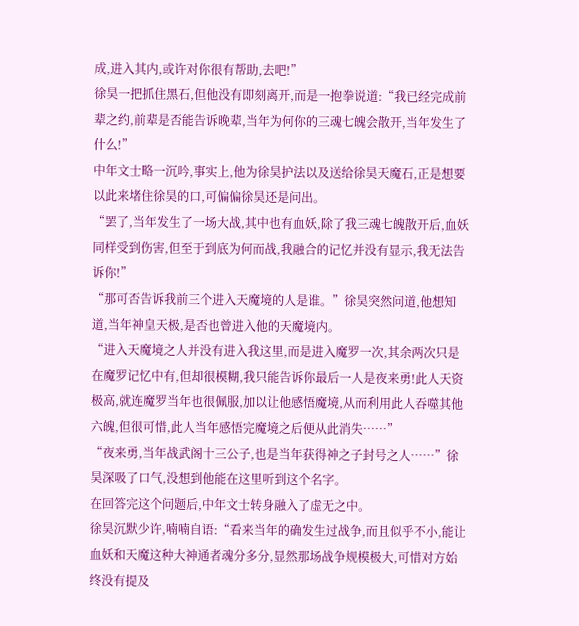成,进入其内,或许对你很有帮助,去吧!”
徐昊一把抓住黑石,但他没有即刻离开,而是一抱拳说道:“我已经完成前辈之约,前辈是否能告诉晚辈,当年为何你的三魂七魄会散开,当年发生了什么!”
中年文士略一沉吟,事实上,他为徐昊护法以及送给徐昊天魔石,正是想要以此来堵住徐昊的口,可偏偏徐昊还是问出。
“罢了,当年发生了一场大战,其中也有血妖,除了我三魂七魄散开后,血妖同样受到伤害,但至于到底为何而战,我融合的记忆并没有显示,我无法告诉你!”
“那可否告诉我前三个进入天魔境的人是谁。”徐昊突然问道,他想知道,当年神皇天极,是否也曾进入他的天魔境内。
“进入天魔境之人并没有进入我这里,而是进入魔罗一次,其余两次只是在魔罗记忆中有,但却很模糊,我只能告诉你最后一人是夜来勇!此人天资极高,就连魔罗当年也很佩服,加以让他感悟魔境,从而利用此人吞噬其他六魄,但很可惜,此人当年感悟完魔境之后便从此消失……”
“夜来勇,当年战武阁十三公子,也是当年获得神之子封号之人……”徐昊深吸了口气,没想到他能在这里听到这个名字。
在回答完这个问题后,中年文士转身融入了虚无之中。
徐昊沉默少许,喃喃自语:“看来当年的确发生过战争,而且似乎不小,能让血妖和天魔这种大神通者魂分多分,显然那场战争规模极大,可惜对方始终没有提及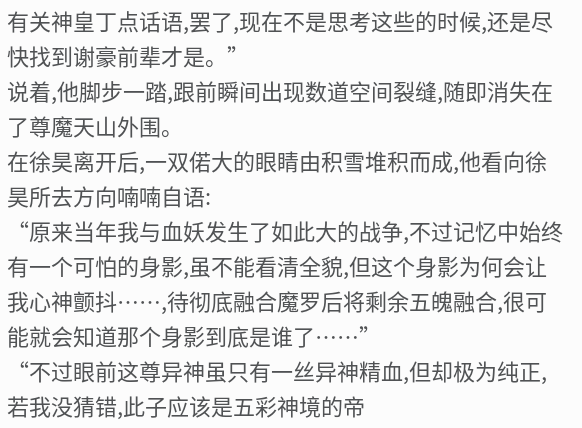有关神皇丁点话语,罢了,现在不是思考这些的时候,还是尽快找到谢豪前辈才是。”
说着,他脚步一踏,跟前瞬间出现数道空间裂缝,随即消失在了尊魔天山外围。
在徐昊离开后,一双偌大的眼睛由积雪堆积而成,他看向徐昊所去方向喃喃自语:
“原来当年我与血妖发生了如此大的战争,不过记忆中始终有一个可怕的身影,虽不能看清全貌,但这个身影为何会让我心神颤抖……,待彻底融合魔罗后将剩余五魄融合,很可能就会知道那个身影到底是谁了……”
“不过眼前这尊异神虽只有一丝异神精血,但却极为纯正,若我没猜错,此子应该是五彩神境的帝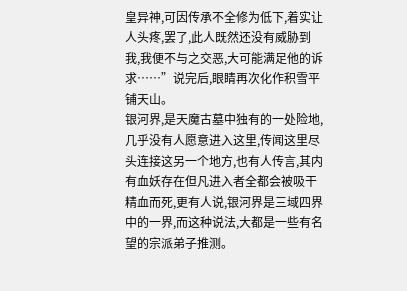皇异神,可因传承不全修为低下,着实让人头疼,罢了,此人既然还没有威胁到我,我便不与之交恶,大可能满足他的诉求……”说完后,眼睛再次化作积雪平铺天山。
银河界,是天魔古墓中独有的一处险地,几乎没有人愿意进入这里,传闻这里尽头连接这另一个地方,也有人传言,其内有血妖存在但凡进入者全都会被吸干精血而死,更有人说,银河界是三域四界中的一界,而这种说法,大都是一些有名望的宗派弟子推测。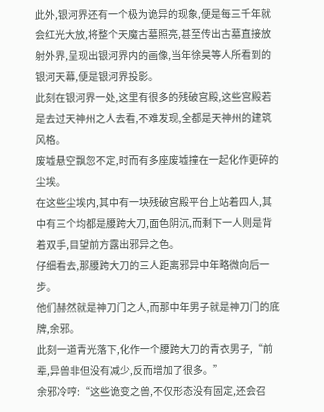此外,银河界还有一个极为诡异的现象,便是每三千年就会红光大放,将整个天魔古墓照亮,甚至传出古墓直接放射外界,呈现出银河界内的画像,当年徐昊等人所看到的银河天幕,便是银河界投影。
此刻在银河界一处,这里有很多的残破宫殿,这些宫殿若是去过天神州之人去看,不难发现,全都是天神州的建筑风格。
废墟悬空飘忽不定,时而有多座废墟撞在一起化作更碎的尘埃。
在这些尘埃内,其中有一块残破宫殿平台上站着四人,其中有三个均都是腰跨大刀,面色阴沉,而剩下一人则是背着双手,目望前方露出邪异之色。
仔细看去,那腰跨大刀的三人距离邪异中年略微向后一步。
他们赫然就是神刀门之人,而那中年男子就是神刀门的底牌,余邪。
此刻一道青光落下,化作一个腰跨大刀的青衣男子,“前辈,异兽非但没有减少,反而增加了很多。”
余邪冷哼:“这些诡变之兽,不仅形态没有固定,还会召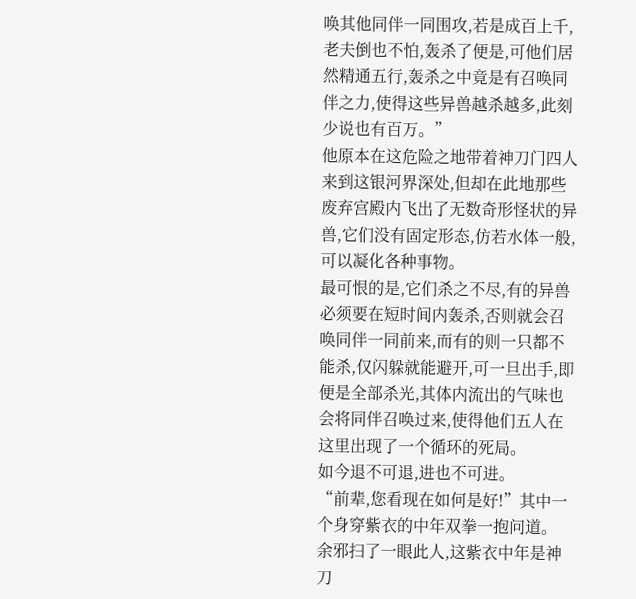唤其他同伴一同围攻,若是成百上千,老夫倒也不怕,轰杀了便是,可他们居然精通五行,轰杀之中竟是有召唤同伴之力,使得这些异兽越杀越多,此刻少说也有百万。”
他原本在这危险之地带着神刀门四人来到这银河界深处,但却在此地那些废弃宫殿内飞出了无数奇形怪状的异兽,它们没有固定形态,仿若水体一般,可以凝化各种事物。
最可恨的是,它们杀之不尽,有的异兽必须要在短时间内轰杀,否则就会召唤同伴一同前来,而有的则一只都不能杀,仅闪躲就能避开,可一旦出手,即便是全部杀光,其体内流出的气味也会将同伴召唤过来,使得他们五人在这里出现了一个循环的死局。
如今退不可退,进也不可进。
“前辈,您看现在如何是好!”其中一个身穿紫衣的中年双拳一抱问道。
余邪扫了一眼此人,这紫衣中年是神刀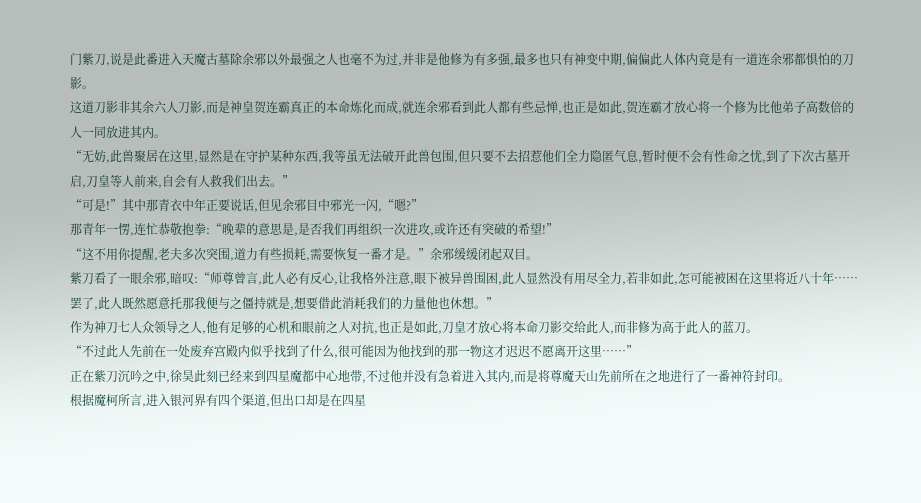门紫刀,说是此番进入天魔古墓除余邪以外最强之人也毫不为过,并非是他修为有多强,最多也只有神变中期,偏偏此人体内竟是有一道连余邪都惧怕的刀影。
这道刀影非其余六人刀影,而是神皇贺连霸真正的本命炼化而成,就连余邪看到此人都有些忌惮,也正是如此,贺连霸才放心将一个修为比他弟子高数倍的人一同放进其内。
“无妨,此兽聚居在这里,显然是在守护某种东西,我等虽无法破开此兽包围,但只要不去招惹他们全力隐匿气息,暂时便不会有性命之忧,到了下次古墓开启,刀皇等人前来,自会有人救我们出去。”
“可是!”其中那青衣中年正要说话,但见余邪目中邪光一闪,“嗯?”
那青年一愣,连忙恭敬抱拳:“晚辈的意思是,是否我们再组织一次进攻,或许还有突破的希望!”
“这不用你提醒,老夫多次突围,道力有些损耗,需要恢复一番才是。”余邪缓缓闭起双目。
紫刀看了一眼余邪,暗叹:“师尊曾言,此人必有反心,让我格外注意,眼下被异兽围困,此人显然没有用尽全力,若非如此,怎可能被困在这里将近八十年……罢了,此人既然愿意托那我便与之僵持就是,想要借此消耗我们的力量他也休想。”
作为神刀七人众领导之人,他有足够的心机和眼前之人对抗,也正是如此,刀皇才放心将本命刀影交给此人,而非修为高于此人的蓝刀。
“不过此人先前在一处废弃宫殿内似乎找到了什么,很可能因为他找到的那一物这才迟迟不愿离开这里……”
正在紫刀沉吟之中,徐昊此刻已经来到四星魔都中心地带,不过他并没有急着进入其内,而是将尊魔天山先前所在之地进行了一番神符封印。
根据魔柯所言,进入银河界有四个渠道,但出口却是在四星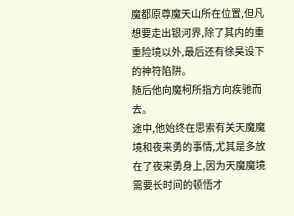魔都原尊魔天山所在位置,但凡想要走出银河界,除了其内的重重险境以外,最后还有徐昊设下的神符陷阱。
随后他向魔柯所指方向疾驰而去。
途中,他始终在思索有关天魔魔境和夜来勇的事情,尤其是多放在了夜来勇身上,因为天魔魔境需要长时间的顿悟才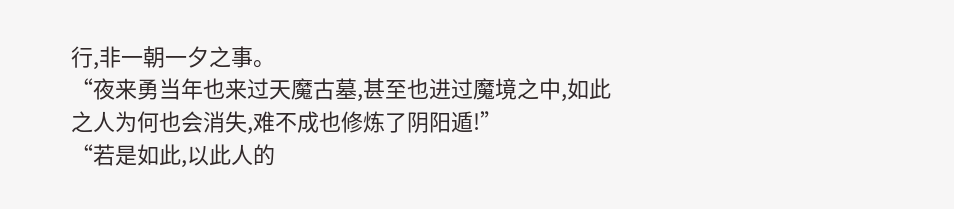行,非一朝一夕之事。
“夜来勇当年也来过天魔古墓,甚至也进过魔境之中,如此之人为何也会消失,难不成也修炼了阴阳遁!”
“若是如此,以此人的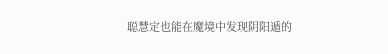聪慧定也能在魔境中发现阴阳遁的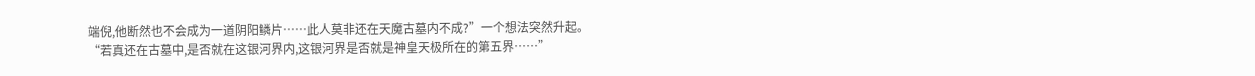端倪,他断然也不会成为一道阴阳鳞片……此人莫非还在天魔古墓内不成?”一个想法突然升起。
“若真还在古墓中,是否就在这银河界内,这银河界是否就是神皇天极所在的第五界……”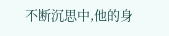不断沉思中,他的身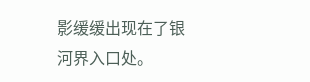影缓缓出现在了银河界入口处。